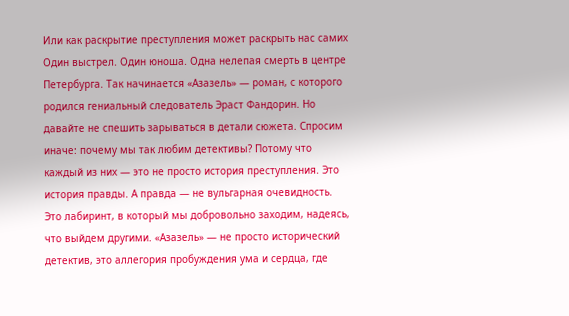Или как раскрытие преступления может раскрыть нас самих Один выстрел. Один юноша. Одна нелепая смерть в центре Петербурга. Так начинается «Азазель» — роман, с которого родился гениальный следователь Эраст Фандорин. Но давайте не спешить зарываться в детали сюжета. Спросим иначе: почему мы так любим детективы? Потому что каждый из них — это не просто история преступления. Это история правды. А правда — не вульгарная очевидность. Это лабиринт, в который мы добровольно заходим, надеясь, что выйдем другими. «Азазель» — не просто исторический детектив, это аллегория пробуждения ума и сердца, где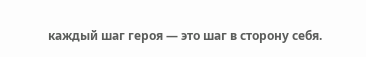каждый шаг героя — это шаг в сторону себя.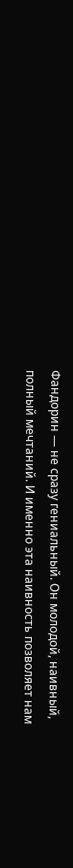Фандорин — не сразу гениальный. Он молодой, наивный, полный мечтаний. И именно эта наивность позволяет нам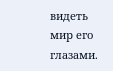видеть мир его глазами.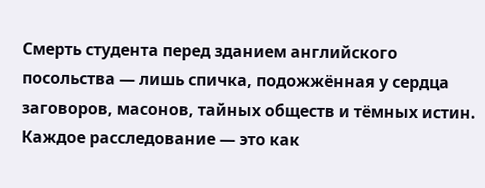Смерть студента перед зданием английского посольства — лишь спичка, подожжённая у сердца заговоров, масонов, тайных обществ и тёмных истин. Каждое расследование — это как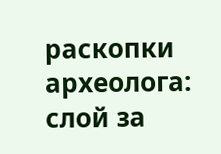раскопки археолога: слой за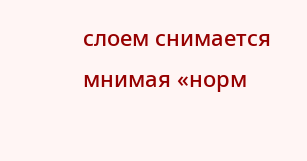слоем снимается мнимая «норм